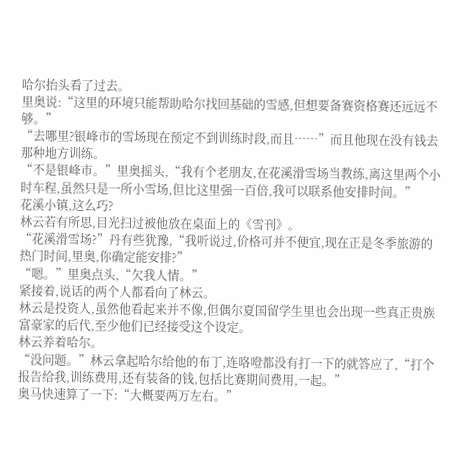哈尔抬头看了过去。
里奥说:“这里的环境只能帮助哈尔找回基础的雪感,但想要备赛资格赛还远远不够。”
“去哪里?银峰市的雪场现在预定不到训练时段,而且……”而且他现在没有钱去那种地方训练。
“不是银峰市。”里奥摇头,“我有个老朋友,在花溪滑雪场当教练,离这里两个小时车程,虽然只是一所小雪场,但比这里强一百倍,我可以联系他安排时间。”
花溪小镇,这么巧?
林云若有所思,目光扫过被他放在桌面上的《雪刊》。
“花溪滑雪场?”丹有些犹豫,“我听说过,价格可并不便宜,现在正是冬季旅游的热门时间,里奥,你确定能安排?”
“嗯。”里奥点头,“欠我人情。”
紧接着,说话的两个人都看向了林云。
林云是投资人,虽然他看起来并不像,但偶尔夏国留学生里也会出现一些真正贵族富豪家的后代,至少他们已经接受这个设定。
林云养着哈尔。
“没问题。”林云拿起哈尔给他的布丁,连咯噔都没有打一下的就答应了,“打个报告给我,训练费用,还有装备的钱,包括比赛期间费用,一起。”
奥马快速算了一下:“大概要两万左右。”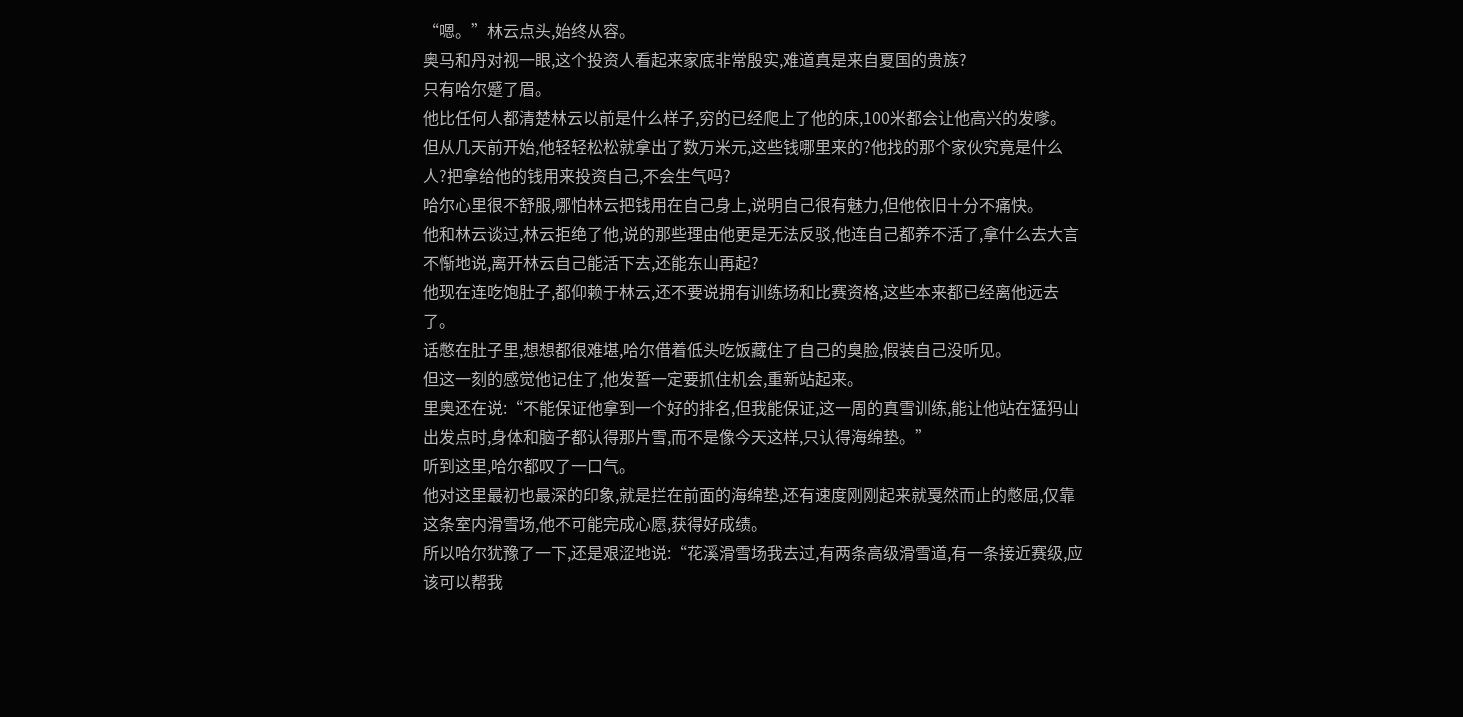“嗯。”林云点头,始终从容。
奥马和丹对视一眼,这个投资人看起来家底非常殷实,难道真是来自夏国的贵族?
只有哈尔蹙了眉。
他比任何人都清楚林云以前是什么样子,穷的已经爬上了他的床,100米都会让他高兴的发嗲。
但从几天前开始,他轻轻松松就拿出了数万米元,这些钱哪里来的?他找的那个家伙究竟是什么人?把拿给他的钱用来投资自己,不会生气吗?
哈尔心里很不舒服,哪怕林云把钱用在自己身上,说明自己很有魅力,但他依旧十分不痛快。
他和林云谈过,林云拒绝了他,说的那些理由他更是无法反驳,他连自己都养不活了,拿什么去大言不惭地说,离开林云自己能活下去,还能东山再起?
他现在连吃饱肚子,都仰赖于林云,还不要说拥有训练场和比赛资格,这些本来都已经离他远去了。
话憋在肚子里,想想都很难堪,哈尔借着低头吃饭藏住了自己的臭脸,假装自己没听见。
但这一刻的感觉他记住了,他发誓一定要抓住机会,重新站起来。
里奥还在说:“不能保证他拿到一个好的排名,但我能保证,这一周的真雪训练,能让他站在猛犸山出发点时,身体和脑子都认得那片雪,而不是像今天这样,只认得海绵垫。”
听到这里,哈尔都叹了一口气。
他对这里最初也最深的印象,就是拦在前面的海绵垫,还有速度刚刚起来就戛然而止的憋屈,仅靠这条室内滑雪场,他不可能完成心愿,获得好成绩。
所以哈尔犹豫了一下,还是艰涩地说:“花溪滑雪场我去过,有两条高级滑雪道,有一条接近赛级,应该可以帮我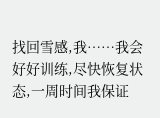找回雪感,我……我会好好训练,尽快恢复状态,一周时间我保证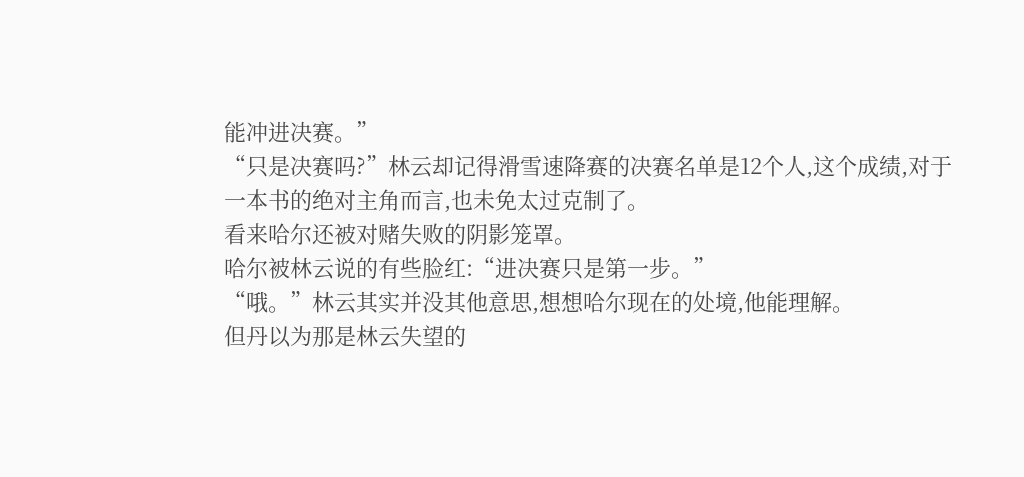能冲进决赛。”
“只是决赛吗?”林云却记得滑雪速降赛的决赛名单是12个人,这个成绩,对于一本书的绝对主角而言,也未免太过克制了。
看来哈尔还被对赌失败的阴影笼罩。
哈尔被林云说的有些脸红:“进决赛只是第一步。”
“哦。”林云其实并没其他意思,想想哈尔现在的处境,他能理解。
但丹以为那是林云失望的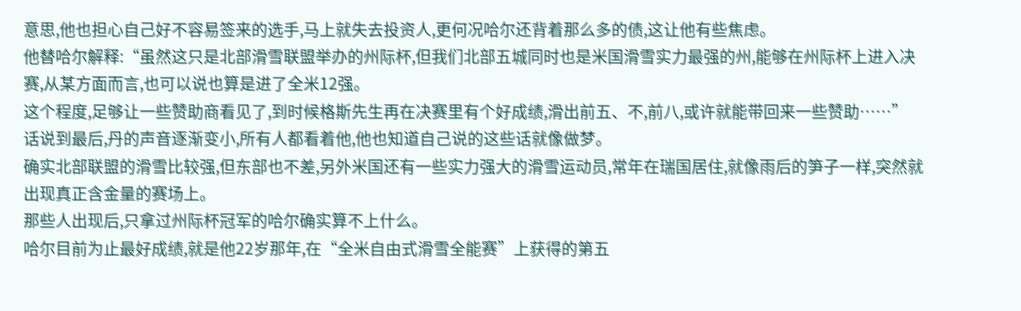意思,他也担心自己好不容易签来的选手,马上就失去投资人,更何况哈尔还背着那么多的债,这让他有些焦虑。
他替哈尔解释:“虽然这只是北部滑雪联盟举办的州际杯,但我们北部五城同时也是米国滑雪实力最强的州,能够在州际杯上进入决赛,从某方面而言,也可以说也算是进了全米12强。
这个程度,足够让一些赞助商看见了,到时候格斯先生再在决赛里有个好成绩,滑出前五、不,前八,或许就能带回来一些赞助……”
话说到最后,丹的声音逐渐变小,所有人都看着他,他也知道自己说的这些话就像做梦。
确实北部联盟的滑雪比较强,但东部也不差,另外米国还有一些实力强大的滑雪运动员,常年在瑞国居住,就像雨后的笋子一样,突然就出现真正含金量的赛场上。
那些人出现后,只拿过州际杯冠军的哈尔确实算不上什么。
哈尔目前为止最好成绩,就是他22岁那年,在“全米自由式滑雪全能赛”上获得的第五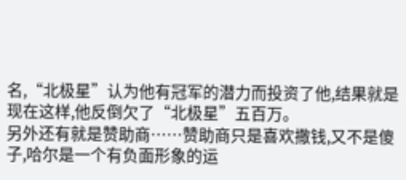名,“北极星”认为他有冠军的潜力而投资了他,结果就是现在这样,他反倒欠了“北极星”五百万。
另外还有就是赞助商……赞助商只是喜欢撒钱,又不是傻子,哈尔是一个有负面形象的运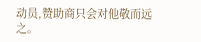动员,赞助商只会对他敬而远之。